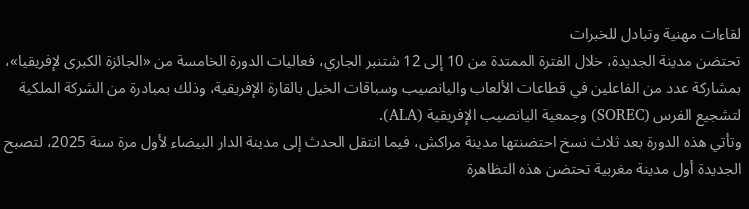لقاءات مهنية وتبادل للخبرات
تحتضن مدينة الجديدة، خلال الفترة الممتدة من 10 إلى 12 شتنبر الجاري، فعاليات الدورة الخامسة من «الجائزة الكبرى لإفريقيا»، بمشاركة عدد من الفاعلين في قطاعات الألعاب واليانصيب وسباقات الخيل بالقارة الإفريقية، وذلك بمبادرة من الشركة الملكية لتشجيع الفرس (SOREC) وجمعية اليانصيب الإفريقية (ALA).
وتأتي هذه الدورة بعد ثلاث نسخ احتضنتها مدينة مراكش، فيما انتقل الحدث إلى مدينة الدار البيضاء لأول مرة سنة 2025، لتصبح الجديدة أول مدينة مغربية تحتضن هذه التظاهرة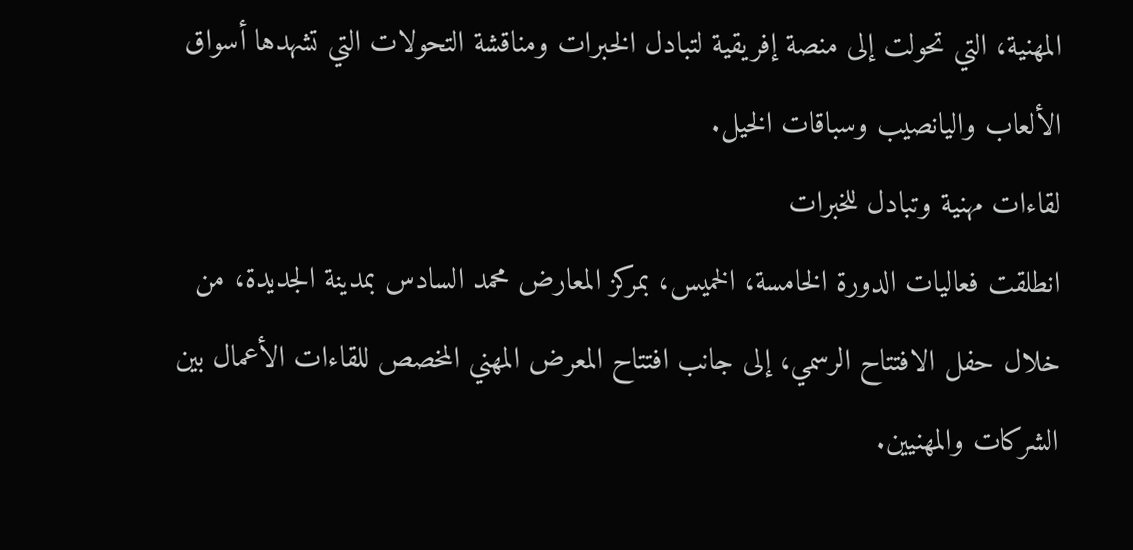المهنية، التي تحولت إلى منصة إفريقية لتبادل الخبرات ومناقشة التحولات التي تشهدها أسواق الألعاب واليانصيب وسباقات الخيل.
لقاءات مهنية وتبادل للخبرات
انطلقت فعاليات الدورة الخامسة، الخميس، بمركز المعارض محمد السادس بمدينة الجديدة، من خلال حفل الافتتاح الرسمي، إلى جانب افتتاح المعرض المهني المخصص للقاءات الأعمال بين الشركات والمهنيين.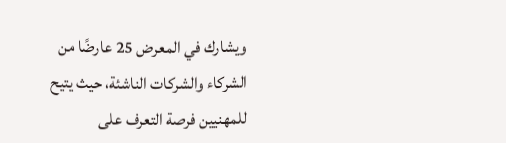ويشارك في المعرض 25 عارضًا من الشركاء والشركات الناشئة، حيث يتيح للمهنيين فرصة التعرف على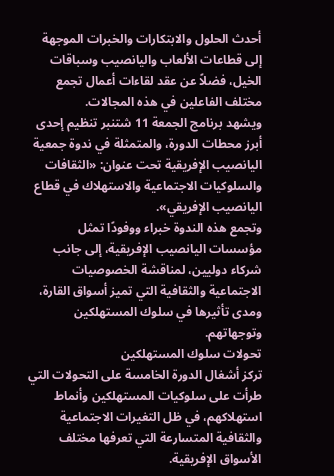أحدث الحلول والابتكارات والخبرات الموجهة إلى قطاعات الألعاب واليانصيب وسباقات الخيل، فضلاً عن عقد لقاءات أعمال تجمع مختلف الفاعلين في هذه المجالات.
ويشهد برنامج الجمعة 11 شتنبر تنظيم إحدى أبرز محطات الدورة، والمتمثلة في ندوة جمعية اليانصيب الإفريقية تحت عنوان: «الثقافات والسلوكيات الاجتماعية والاستهلاك في قطاع اليانصيب الإفريقي».
وتجمع هذه الندوة خبراء ووفودًا تمثل مؤسسات اليانصيب الإفريقية، إلى جانب شركاء دوليين، لمناقشة الخصوصيات الاجتماعية والثقافية التي تميز أسواق القارة، ومدى تأثيرها في سلوك المستهلكين وتوجهاتهم.
تحولات سلوك المستهلكين
تركز أشغال الدورة الخامسة على التحولات التي طرأت على سلوكيات المستهلكين وأنماط استهلاكهم، في ظل التغيرات الاجتماعية والثقافية المتسارعة التي تعرفها مختلف الأسواق الإفريقية.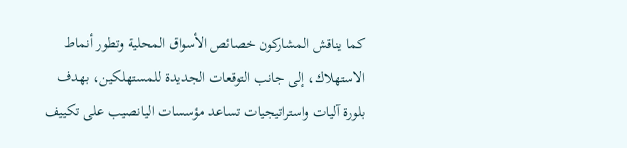كما يناقش المشاركون خصائص الأسواق المحلية وتطور أنماط الاستهلاك، إلى جانب التوقعات الجديدة للمستهلكين، بهدف بلورة آليات واستراتيجيات تساعد مؤسسات اليانصيب على تكييف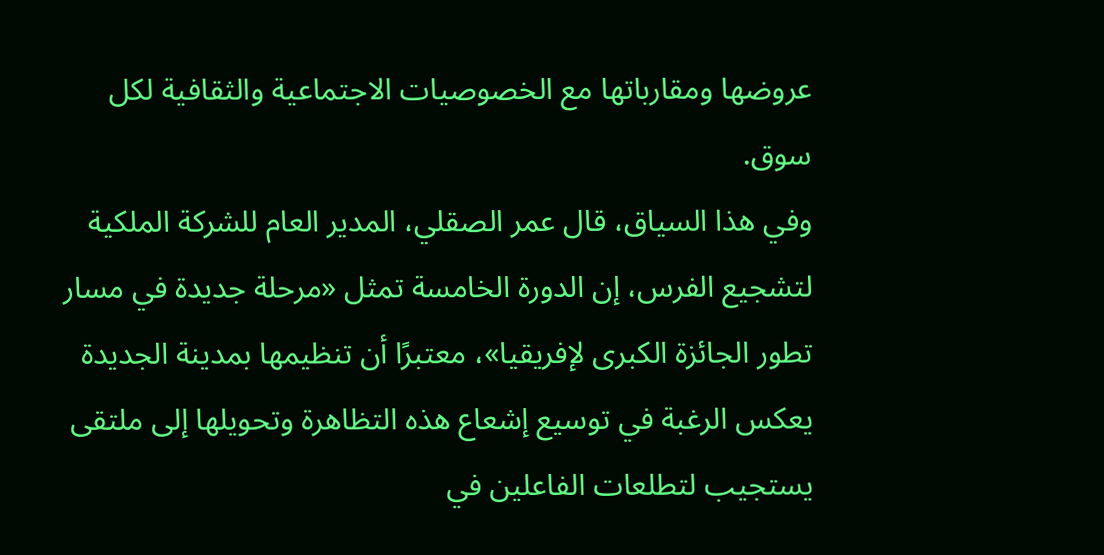عروضها ومقارباتها مع الخصوصيات الاجتماعية والثقافية لكل سوق.
وفي هذا السياق، قال عمر الصقلي، المدير العام للشركة الملكية لتشجيع الفرس، إن الدورة الخامسة تمثل «مرحلة جديدة في مسار تطور الجائزة الكبرى لإفريقيا»، معتبرًا أن تنظيمها بمدينة الجديدة يعكس الرغبة في توسيع إشعاع هذه التظاهرة وتحويلها إلى ملتقى يستجيب لتطلعات الفاعلين في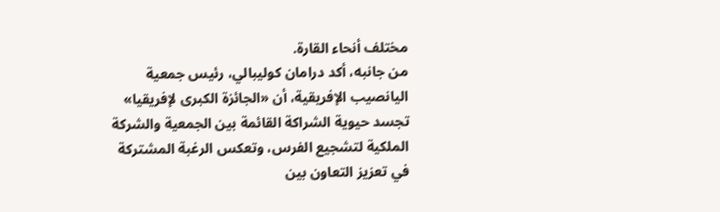مختلف أنحاء القارة.
من جانبه، أكد درامان كوليبالي، رئيس جمعية اليانصيب الإفريقية، أن «الجائزة الكبرى لإفريقيا» تجسد حيوية الشراكة القائمة بين الجمعية والشركة الملكية لتشجيع الفرس، وتعكس الرغبة المشتركة في تعزيز التعاون بين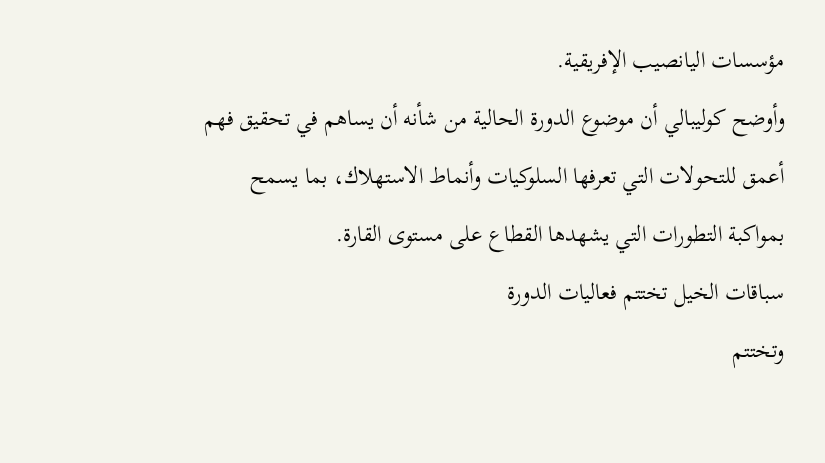مؤسسات اليانصيب الإفريقية.
وأوضح كوليبالي أن موضوع الدورة الحالية من شأنه أن يساهم في تحقيق فهم أعمق للتحولات التي تعرفها السلوكيات وأنماط الاستهلاك، بما يسمح بمواكبة التطورات التي يشهدها القطاع على مستوى القارة.
سباقات الخيل تختتم فعاليات الدورة
وتختتم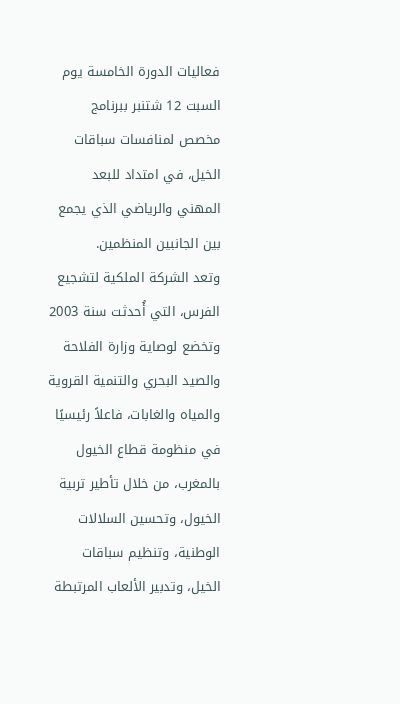فعاليات الدورة الخامسة يوم السبت 12 شتنبر ببرنامج مخصص لمنافسات سباقات الخيل، في امتداد للبعد المهني والرياضي الذي يجمع بين الجانبين المنظمين.
وتعد الشركة الملكية لتشجيع الفرس، التي أُحدثت سنة 2003 وتخضع لوصاية وزارة الفلاحة والصيد البحري والتنمية القروية والمياه والغابات، فاعلاً رئيسيًا في منظومة قطاع الخيول بالمغرب، من خلال تأطير تربية الخيول، وتحسين السلالات الوطنية، وتنظيم سباقات الخيل، وتدبير الألعاب المرتبطة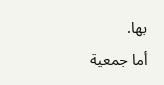بها.
أما جمعية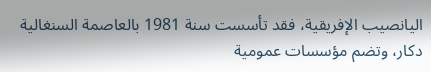اليانصيب الإفريقية، فقد تأسست سنة 1981 بالعاصمة السنغالية دكار، وتضم مؤسسات عمومية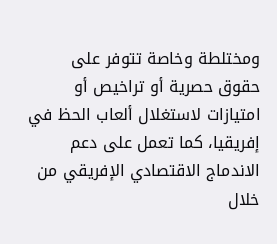ومختلطة وخاصة تتوفر على حقوق حصرية أو تراخيص أو امتيازات لاستغلال ألعاب الحظ في إفريقيا، كما تعمل على دعم الاندماج الاقتصادي الإفريقي من خلال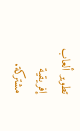تطوير ألعاب إفريقية مشتركة.